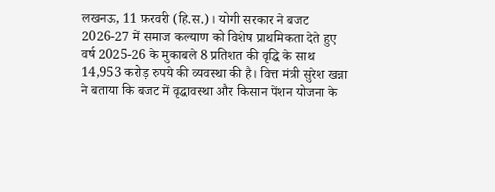लखनऊ, 11 फ़रवरी (हि.स.)। योगी सरकार ने बजट 2026-27 में समाज कल्याण को विशेष प्राथमिकता देते हुए वर्ष 2025-26 के मुकाबले 8 प्रतिशत की वृद्धि के साथ 14,953 करोड़ रुपये की व्यवस्था की है। वित्त मंत्री सुरेश खन्ना ने बताया कि बजट में वृद्धावस्था और किसान पेंशन योजना के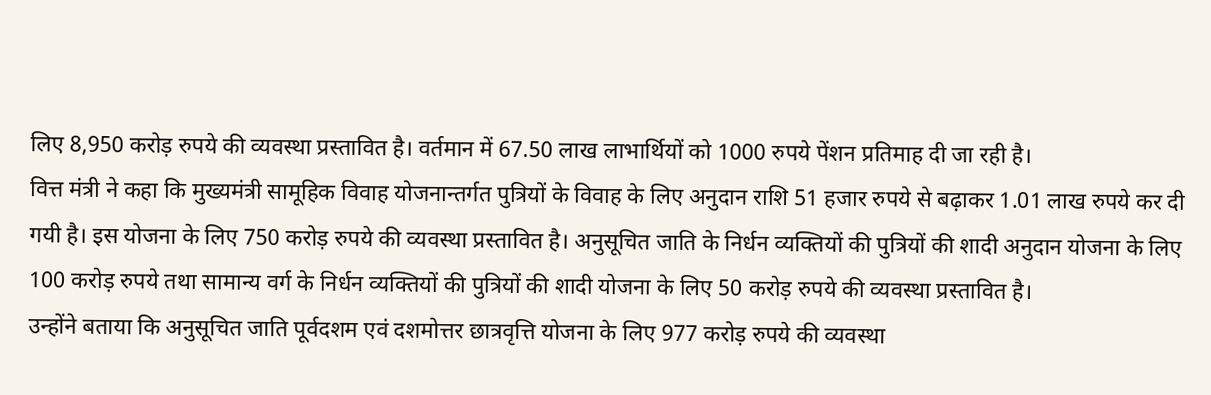लिए 8,950 करोड़ रुपये की व्यवस्था प्रस्तावित है। वर्तमान में 67.50 लाख लाभार्थियों को 1000 रुपये पेंशन प्रतिमाह दी जा रही है।
वित्त मंत्री ने कहा कि मुख्यमंत्री सामूहिक विवाह योजनान्तर्गत पुत्रियों के विवाह के लिए अनुदान राशि 51 हजार रुपये से बढ़ाकर 1.01 लाख रुपये कर दी गयी है। इस योजना के लिए 750 करोड़ रुपये की व्यवस्था प्रस्तावित है। अनुसूचित जाति के निर्धन व्यक्तियों की पुत्रियों की शादी अनुदान योजना के लिए 100 करोड़ रुपये तथा सामान्य वर्ग के निर्धन व्यक्तियों की पुत्रियों की शादी योजना के लिए 50 करोड़ रुपये की व्यवस्था प्रस्तावित है।
उन्होंने बताया कि अनुसूचित जाति पूर्वदशम एवं दशमोत्तर छात्रवृत्ति योजना के लिए 977 करोड़ रुपये की व्यवस्था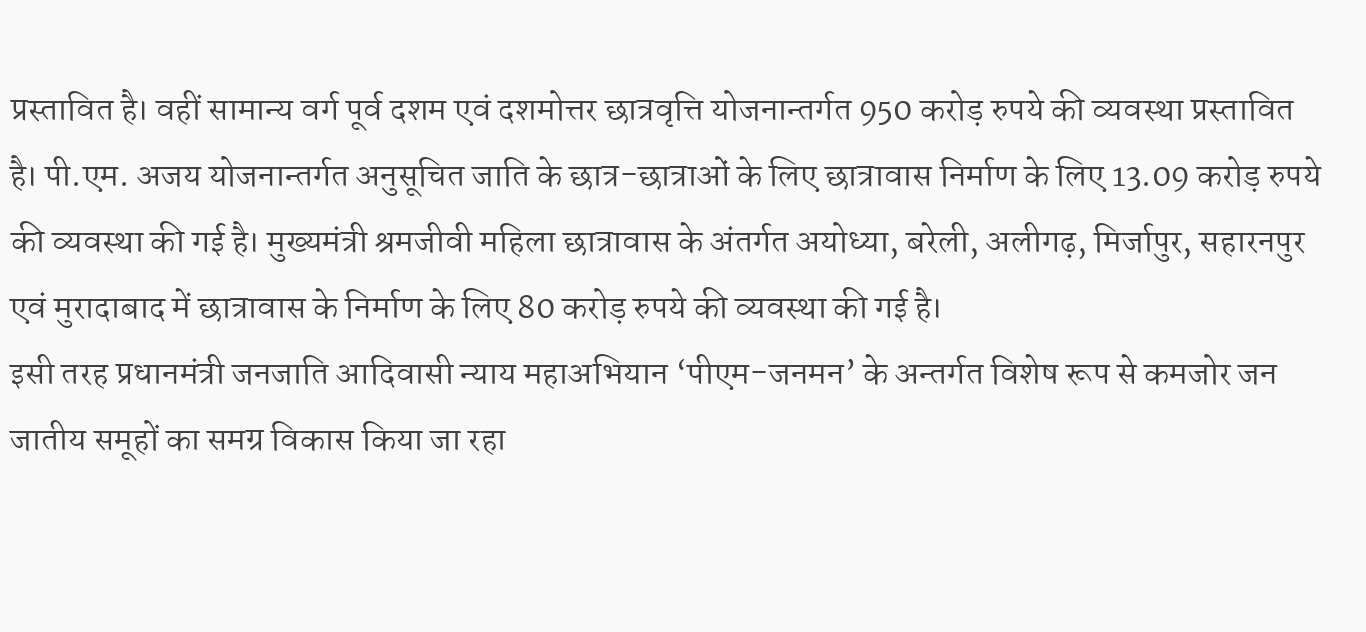प्रस्तावित है। वहीं सामान्य वर्ग पूर्व दशम एवं दशमोत्तर छात्रवृत्ति योजनान्तर्गत 950 करोड़ रुपये की व्यवस्था प्रस्तावित है। पी.एम. अजय योजनान्तर्गत अनुसूचित जाति के छात्र-छात्राओं के लिए छात्रावास निर्माण के लिए 13.09 करोड़ रुपये की व्यवस्था की गई है। मुख्यमंत्री श्रमजीवी महिला छात्रावास के अंतर्गत अयोध्या, बरेली, अलीगढ़, मिर्जापुर, सहारनपुर एवं मुरादाबाद में छात्रावास के निर्माण के लिए 80 करोड़ रुपये की व्यवस्था की गई है।
इसी तरह प्रधानमंत्री जनजाति आदिवासी न्याय महाअभियान ‘पीएम-जनमन’ के अन्तर्गत विशेष रूप से कमजोर जन जातीय समूहों का समग्र विकास किया जा रहा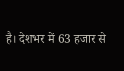है। देशभर में 63 हजार से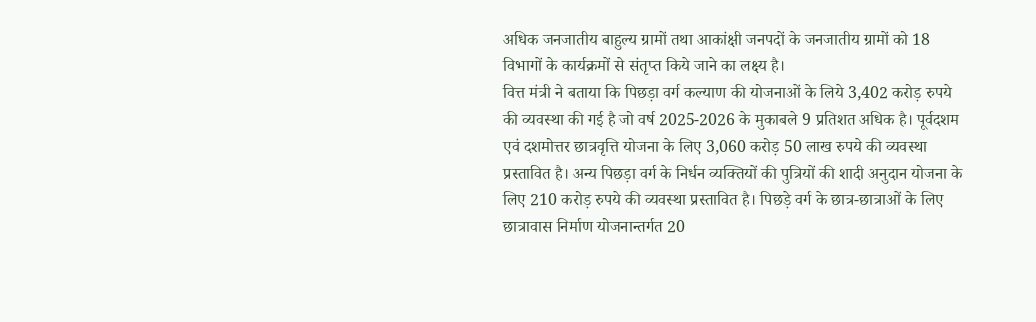अधिक जनजातीय बाहुल्य ग्रामों तथा आकांक्षी जनपदों के जनजातीय ग्रामों को 18 विभागों के कार्यक्रमों से संतृप्त किये जाने का लक्ष्य है।
वित्त मंत्री ने बताया कि पिछड़ा वर्ग कल्याण की योजनाओं के लिये 3,402 करोड़ रुपये की व्यवस्था की गई है जो वर्ष 2025-2026 के मुकाबले 9 प्रतिशत अधिक है। पूर्वदशम एवं दशमोत्तर छात्रवृत्ति योजना के लिए 3,060 करोड़ 50 लाख रुपये की व्यवस्था प्रस्तावित है। अन्य पिछड़ा वर्ग के निर्धन व्यक्तियों की पुत्रियों की शादी अनुदान योजना के लिए 210 करोड़ रुपये की व्यवस्था प्रस्तावित है। पिछड़े वर्ग के छात्र-छात्राओं के लिए छात्रावास निर्माण योजनान्तर्गत 20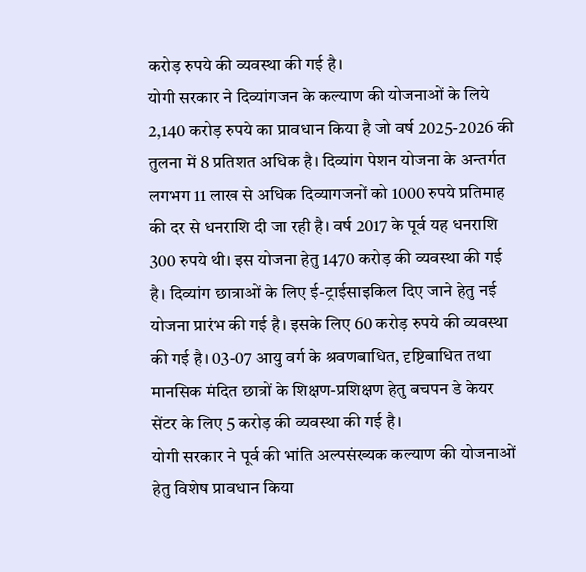करोड़ रुपये की व्यवस्था की गई है।
योगी सरकार ने दिव्यांगजन के कल्याण की योजनाओं के लिये 2,140 करोड़ रुपये का प्रावधान किया है जो वर्ष 2025-2026 की तुलना में 8 प्रतिशत अधिक है। दिव्यांग पेशन योजना के अन्तर्गत लगभग 11 लाख से अधिक दिव्यागजनों को 1000 रुपये प्रतिमाह की दर से धनराशि दी जा रही है। वर्ष 2017 के पूर्व यह धनराशि 300 रुपये थी। इस योजना हेतु 1470 करोड़ की व्यवस्था की गई है। दिव्यांग छात्राओं के लिए ई-ट्राईसाइकिल दिए जाने हेतु नई योजना प्रारंभ की गई है। इसके लिए 60 करोड़ रुपये की व्यवस्था की गई है। 03-07 आयु वर्ग के श्रवणबाधित, दृष्टिबाधित तथा मानसिक मंदित छात्रों के शिक्षण-प्रशिक्षण हेतु बचपन डे केयर सेंटर के लिए 5 करोड़ की व्यवस्था की गई है।
योगी सरकार ने पूर्व की भांति अल्पसंख्यक कल्याण की योजनाओं हेतु विशेष प्रावधान किया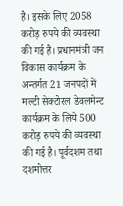है। इसके लिए 2058 करोड़ रुपये की व्यवस्था की गई है। प्रधानमंत्री जन विकास कार्यक्रम के अन्तर्गत 21 जनपदों में मल्टी सेक्टोरल डेवलमेन्ट कार्यक्रम के लिये 500 करोड़ रुपये की व्यवस्था की गई है। पूर्वदशम तथा दशमोत्तर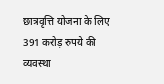छात्रवृत्ति योजना के लिए 391 करोड़ रुपये की व्यवस्था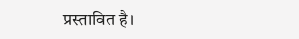प्रस्तावित है।